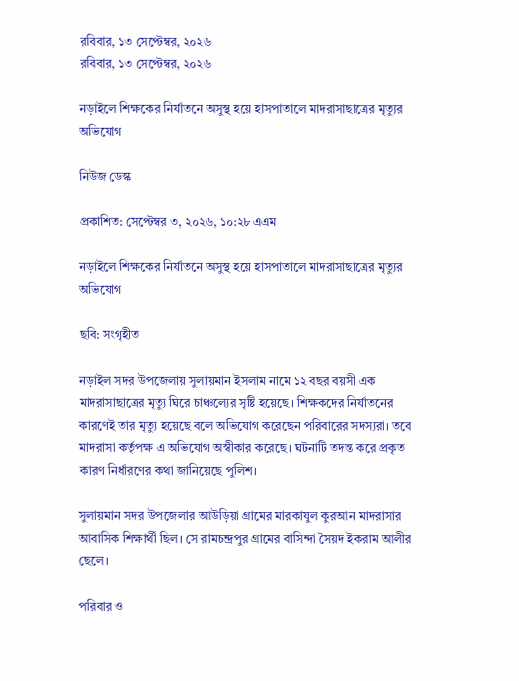রবিবার, ১৩ সেপ্টেম্বর, ২০২৬
রবিবার, ১৩ সেপ্টেম্বর, ২০২৬

নড়াইলে শিক্ষকের নির্যাতনে অসুস্থ হয়ে হাসপাতালে মাদরাসাছাত্রের মৃত্যুর অভিযোগ

নিউজ ডেস্ক

প্রকাশিত: সেপ্টেম্বর ৩, ২০২৬, ১০:২৮ এএম

নড়াইলে শিক্ষকের নির্যাতনে অসুস্থ হয়ে হাসপাতালে মাদরাসাছাত্রের মৃত্যুর অভিযোগ

ছবি: সংগৃহীত

নড়াইল সদর উপজেলায় সুলায়মান ইসলাম নামে ১২ বছর বয়সী এক মাদরাসাছাত্রের মৃত্যু ঘিরে চাঞ্চল্যের সৃষ্টি হয়েছে। শিক্ষকদের নির্যাতনের কারণেই তার মৃত্যু হয়েছে বলে অভিযোগ করেছেন পরিবারের সদস্যরা। তবে মাদরাসা কর্তৃপক্ষ এ অভিযোগ অস্বীকার করেছে। ঘটনাটি তদন্ত করে প্রকৃত কারণ নির্ধারণের কথা জানিয়েছে পুলিশ।

সুলায়মান সদর উপজেলার আউড়িয়া গ্রামের মারকাযুল কুরআন মাদরাসার আবাসিক শিক্ষার্থী ছিল। সে রামচন্দ্রপুর গ্রামের বাসিন্দা সৈয়দ ইকরাম আলীর ছেলে।

পরিবার ও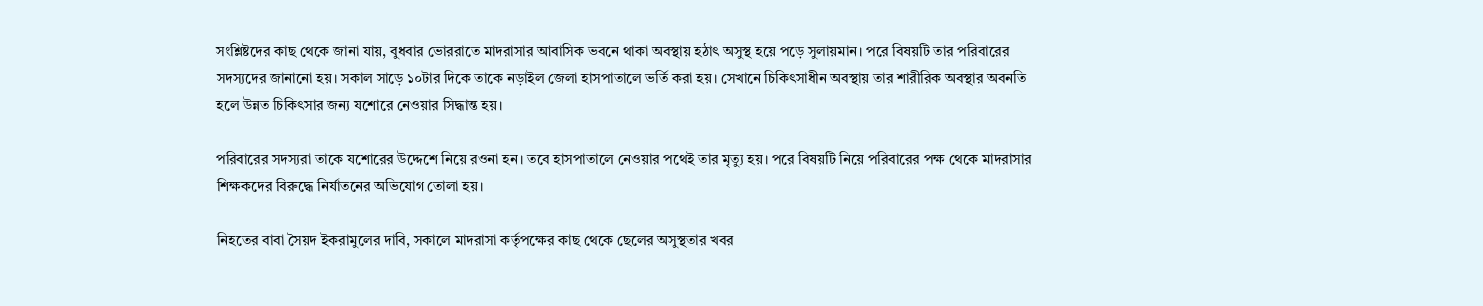সংশ্লিষ্টদের কাছ থেকে জানা যায়, বুধবার ভোররাতে মাদরাসার আবাসিক ভবনে থাকা অবস্থায় হঠাৎ অসুস্থ হয়ে পড়ে সুলায়মান। পরে বিষয়টি তার পরিবারের সদস্যদের জানানো হয়। সকাল সাড়ে ১০টার দিকে তাকে নড়াইল জেলা হাসপাতালে ভর্তি করা হয়। সেখানে চিকিৎসাধীন অবস্থায় তার শারীরিক অবস্থার অবনতি হলে উন্নত চিকিৎসার জন্য যশোরে নেওয়ার সিদ্ধান্ত হয়।

পরিবারের সদস্যরা তাকে যশোরের উদ্দেশে নিয়ে রওনা হন। তবে হাসপাতালে নেওয়ার পথেই তার মৃত্যু হয়। পরে বিষয়টি নিয়ে পরিবারের পক্ষ থেকে মাদরাসার শিক্ষকদের বিরুদ্ধে নির্যাতনের অভিযোগ তোলা হয়।

নিহতের বাবা সৈয়দ ইকরামুলের দাবি, সকালে মাদরাসা কর্তৃপক্ষের কাছ থেকে ছেলের অসুস্থতার খবর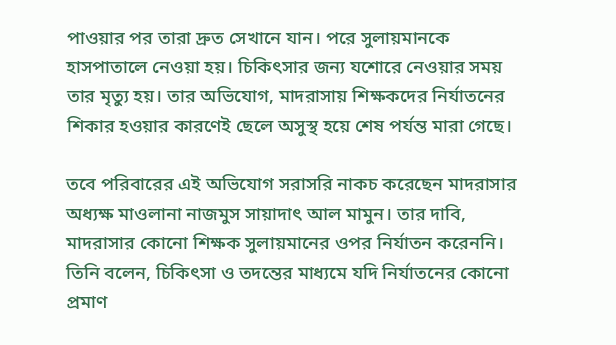পাওয়ার পর তারা দ্রুত সেখানে যান। পরে সুলায়মানকে হাসপাতালে নেওয়া হয়। চিকিৎসার জন্য যশোরে নেওয়ার সময় তার মৃত্যু হয়। তার অভিযোগ, মাদরাসায় শিক্ষকদের নির্যাতনের শিকার হওয়ার কারণেই ছেলে অসুস্থ হয়ে শেষ পর্যন্ত মারা গেছে।

তবে পরিবারের এই অভিযোগ সরাসরি নাকচ করেছেন মাদরাসার অধ্যক্ষ মাওলানা নাজমুস সায়াদাৎ আল মামুন। তার দাবি, মাদরাসার কোনো শিক্ষক সুলায়মানের ওপর নির্যাতন করেননি। তিনি বলেন, চিকিৎসা ও তদন্তের মাধ্যমে যদি নির্যাতনের কোনো প্রমাণ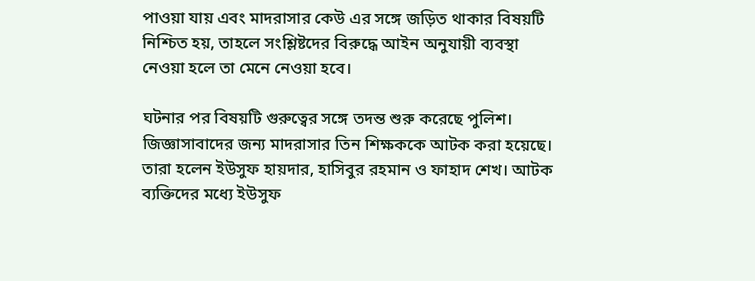পাওয়া যায় এবং মাদরাসার কেউ এর সঙ্গে জড়িত থাকার বিষয়টি নিশ্চিত হয়, তাহলে সংশ্লিষ্টদের বিরুদ্ধে আইন অনুযায়ী ব্যবস্থা নেওয়া হলে তা মেনে নেওয়া হবে।

ঘটনার পর বিষয়টি গুরুত্বের সঙ্গে তদন্ত শুরু করেছে পুলিশ। জিজ্ঞাসাবাদের জন্য মাদরাসার তিন শিক্ষককে আটক করা হয়েছে। তারা হলেন ইউসুফ হায়দার, হাসিবুর রহমান ও ফাহাদ শেখ। আটক ব্যক্তিদের মধ্যে ইউসুফ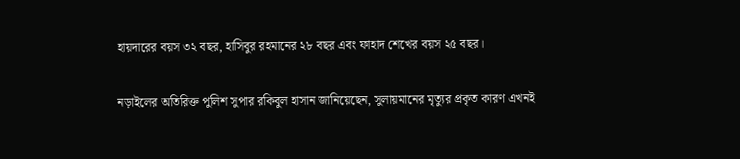হায়দারের বয়স ৩২ বছর, হাসিবুর রহমানের ২৮ বছর এবং ফাহাদ শেখের বয়স ২৫ বছর।

নড়াইলের অতিরিক্ত পুলিশ সুপার রকিবুল হাসান জানিয়েছেন, সুলায়মানের মৃত্যুর প্রকৃত কারণ এখনই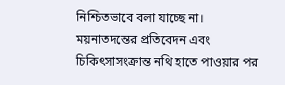নিশ্চিতভাবে বলা যাচ্ছে না। ময়নাতদন্তের প্রতিবেদন এবং চিকিৎসাসংক্রান্ত নথি হাতে পাওয়ার পর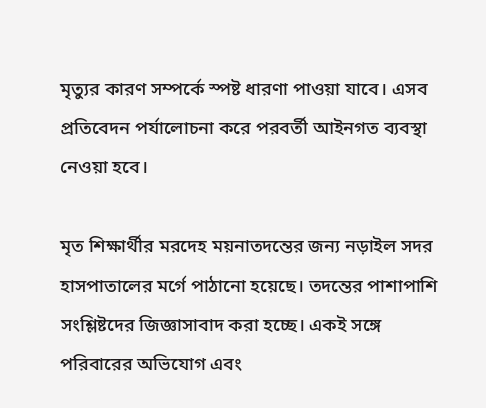মৃত্যুর কারণ সম্পর্কে স্পষ্ট ধারণা পাওয়া যাবে। এসব প্রতিবেদন পর্যালোচনা করে পরবর্তী আইনগত ব্যবস্থা নেওয়া হবে।

মৃত শিক্ষার্থীর মরদেহ ময়নাতদন্তের জন্য নড়াইল সদর হাসপাতালের মর্গে পাঠানো হয়েছে। তদন্তের পাশাপাশি সংশ্লিষ্টদের জিজ্ঞাসাবাদ করা হচ্ছে। একই সঙ্গে পরিবারের অভিযোগ এবং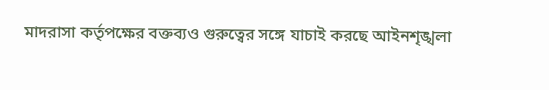মাদরাসা কর্তৃপক্ষের বক্তব্যও গুরুত্বের সঙ্গে যাচাই করছে আইনশৃঙ্খলা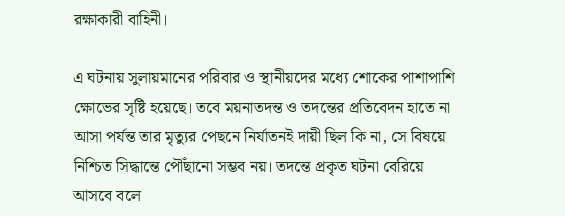রক্ষাকারী বাহিনী।

এ ঘটনায় সুলায়মানের পরিবার ও স্থানীয়দের মধ্যে শোকের পাশাপাশি ক্ষোভের সৃষ্টি হয়েছে। তবে ময়নাতদন্ত ও তদন্তের প্রতিবেদন হাতে না আসা পর্যন্ত তার মৃত্যুর পেছনে নির্যাতনই দায়ী ছিল কি না, সে বিষয়ে নিশ্চিত সিদ্ধান্তে পৌঁছানো সম্ভব নয়। তদন্তে প্রকৃত ঘটনা বেরিয়ে আসবে বলে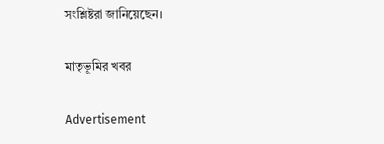সংশ্লিষ্টরা জানিয়েছেন।

মাতৃভূমির খবর

Advertisement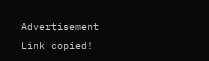Advertisement
Link copied!